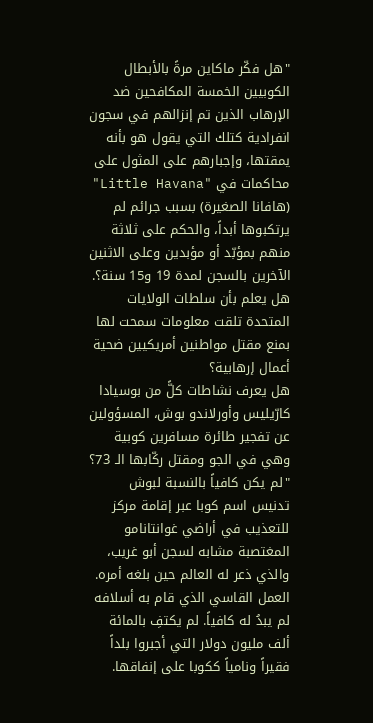"هل فكّر ماكاين مرةً بالأبطال الكوبيين الخمسة المكافحين ضد الإرهاب الذين تم إنزالهم في سجون انفرادية كتلك التي يقول هو بأنه يمقتها، وإجبارهم على المثول على محاكمات في "Little Havana" (هافانا الصغيرة) بسبب جرائم لم يرتكبوها أبداً، والحكم على ثلاثة منهم بمؤبّد أو مؤبدين وعلى الاثنين الآخرين بالسجن لمدة 19 و15 سنة؟. هل يعلم بأن سلطات الولايات المتحدة تلقت معلومات سمحت لها بمنع مقتل مواطنين أمريكيين ضحية أعمال إرهابية؟
هل يعرف نشاطات كلًّ من بوسيادا كارّيليس وأورلاندو بوش، المسؤولين عن تفجير طائرة مسافرين كوبية وهي في الجو ومقتل ركّابها الـ 73؟
"لم يكن كافياً بالنسبة لبوش تدنيس اسم كوبا عبر إقامة مركز للتعذيب في أراضي غوانتانامو المغتصبة مشابه لسجن أبو غريب، والذي ذعر له العالم حين بلغه أمره. العمل القاسي الذي قام به أسلافه لم يبدُ له كافياً. لم يكتفِ بالمائة ألف مليون دولار التي أجبروا بلداً فقيراً ونامياً ككوبا على إنفاقها.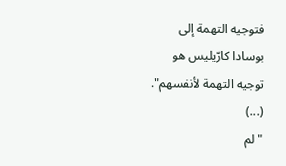فتوجيه التهمة إلى بوسادا كارّيليس هو توجيه التهمة لأنفسهم".
(...)
"لم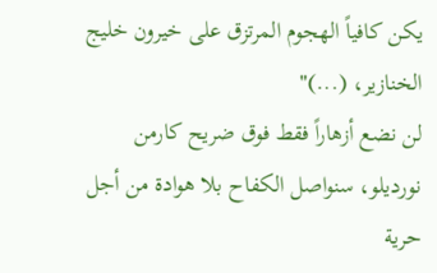يكن كافياً الهجوم المرتزق على خيرون خليج الخنازير، (...)"
لن نضع أزهاراً فقط فوق ضريح كارمن نورديلو، سنواصل الكفاح بلا هوادة من أجل حرية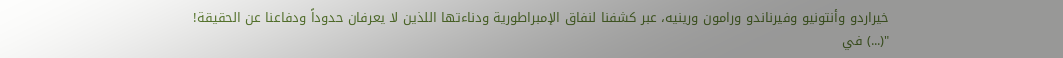خيراردو وأنتونيو وفيرناندو ورامون ورينيه، عبر كشفنا لنفاق الإمبراطورية ودناءتها اللذين لا يعرفان حدوداً ودفاعنا عن الحقيقة!
"(...) في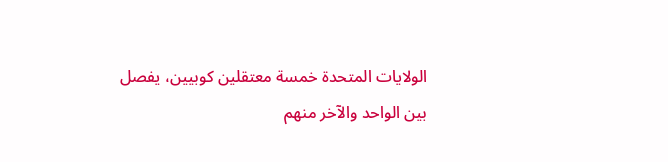الولايات المتحدة خمسة معتقلين كوبيين، يفصل بين الواحد والآخر منهم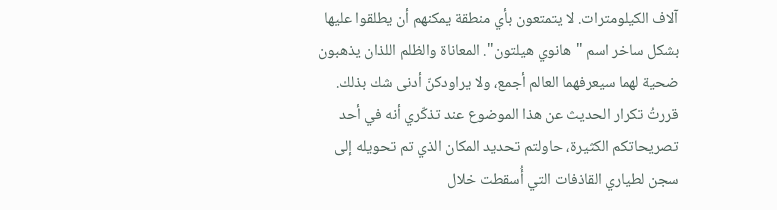آلاف الكيلومترات. لا يتمتعون بأي منطقة يمكنهم أن يطلقوا عليها بشكل ساخر اسم "هانوي هيلتون". المعاناة والظلم اللذان يذهبون ضحية لهما سيعرفهما العالم أجمع، ولا يراودكنّ أدنى شك بذلك. قررتُ تكرار الحديث عن هذا الموضوع عند تذكّري أنه في أحد تصريحاتكم الكثيرة، حاولتم تحديد المكان الذي تم تحويله إلى سجن لطياري القاذفات التي أُسقطت خلال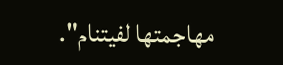مهاجمتها لفيتنام".